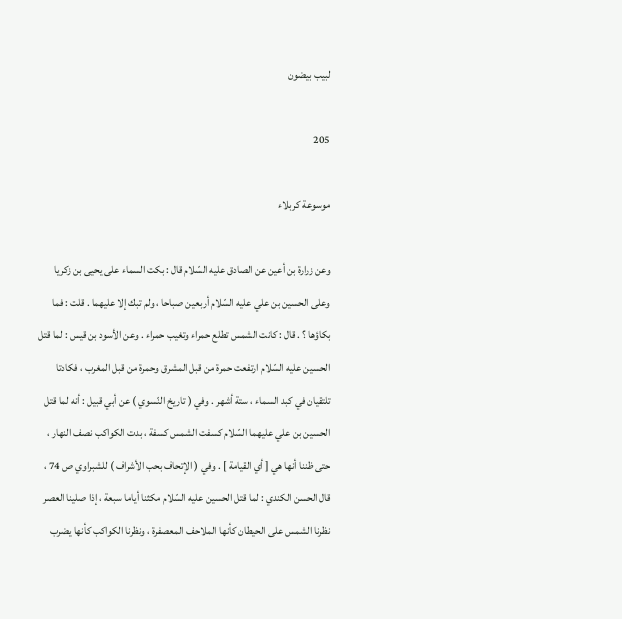لبيب بيضون

205

موسوعة كربلاء

وعن زرارة بن أعين عن الصادق عليه السّلام قال : بكت السماء على يحيى بن زكريا وعلى الحسين بن علي عليه السّلام أربعين صباحا ، ولم تبك إلا عليهما . قلت : فما بكاؤها ؟ . قال : كانت الشمس تطلع حمراء وتغيب حمراء . وعن الأسود بن قيس : لما قتل الحسين عليه السّلام ارتفعت حمرة من قبل المشرق وحمرة من قبل المغرب ، فكادتا تلتقيان في كبد السماء ، ستة أشهر . وفي ( تاريخ النّسوي ) عن أبي قبيل : أنه لما قتل الحسين بن علي عليهما السّلام كسفت الشمس كسفة ، بدت الكواكب نصف النهار ، حتى ظننا أنها هي [ أي القيامة ] . وفي ( الإتحاف بحب الأشراف ) للشبراوي ص 74 ، قال الحسن الكندي : لما قتل الحسين عليه السّلام مكثنا أياما سبعة ، إذا صلينا العصر نظرنا الشمس على الحيطان كأنها الملاحف المعصفرة ، ونظرنا الكواكب كأنها يضرب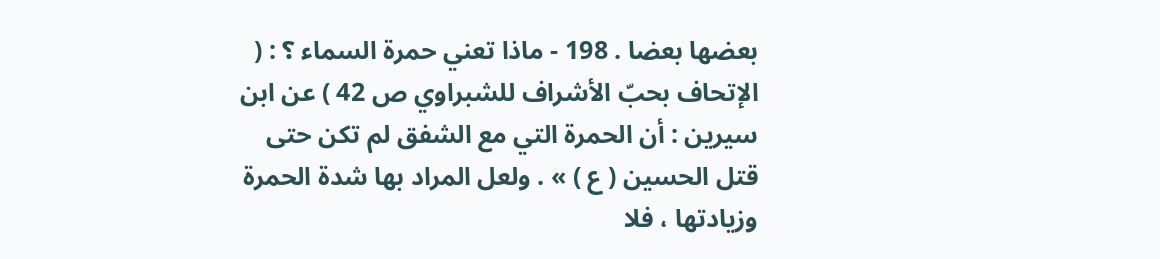بعضها بعضا . 198 - ماذا تعني حمرة السماء ؟ : ( الإتحاف بحبّ الأشراف للشبراوي ص 42 ) عن ابن سيرين : أن الحمرة التي مع الشفق لم تكن حتى قتل الحسين ( ع ) » . ولعل المراد بها شدة الحمرة وزيادتها ، فلا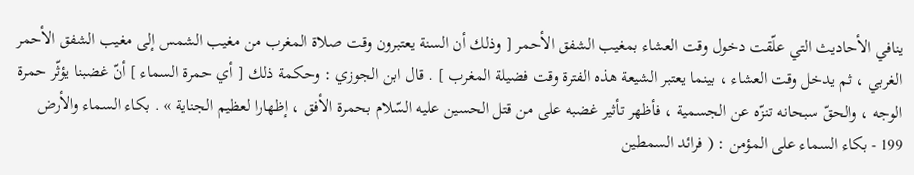ينافي الأحاديث التي علّقت دخول وقت العشاء بمغيب الشفق الأحمر [ وذلك أن السنة يعتبرون وقت صلاة المغرب من مغيب الشمس إلى مغيب الشفق الأحمر الغربي ، ثم يدخل وقت العشاء ، بينما يعتبر الشيعة هذه الفترة وقت فضيلة المغرب ] . قال ابن الجوزي : وحكمة ذلك [ أي حمرة السماء ] أنّ غضبنا يؤثّر حمرة الوجه ، والحقّ سبحانه تنزّه عن الجسمية ، فأظهر تأثير غضبه على من قتل الحسين عليه السّلام بحمرة الأفق ، إظهارا لعظيم الجناية » . بكاء السماء والأرض 199 - بكاء السماء على المؤمن : ( فرائد السمطين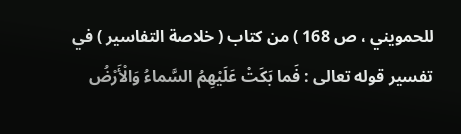للحمويني ، ص 168 ) من كتاب ( خلاصة التفاسير ) في تفسير قوله تعالى : فَما بَكَتْ عَلَيْهِمُ السَّماءُ وَالْأَرْضُ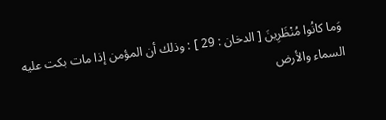وَما كانُوا مُنْظَرِينَ [ الدخان : 29 ] : وذلك أن المؤمن إذا مات بكت عليه السماء والأرض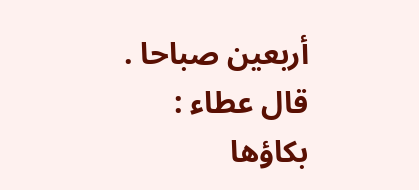أربعين صباحا . قال عطاء : بكاؤها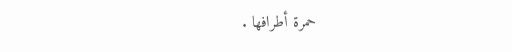حمرة أطرافها .